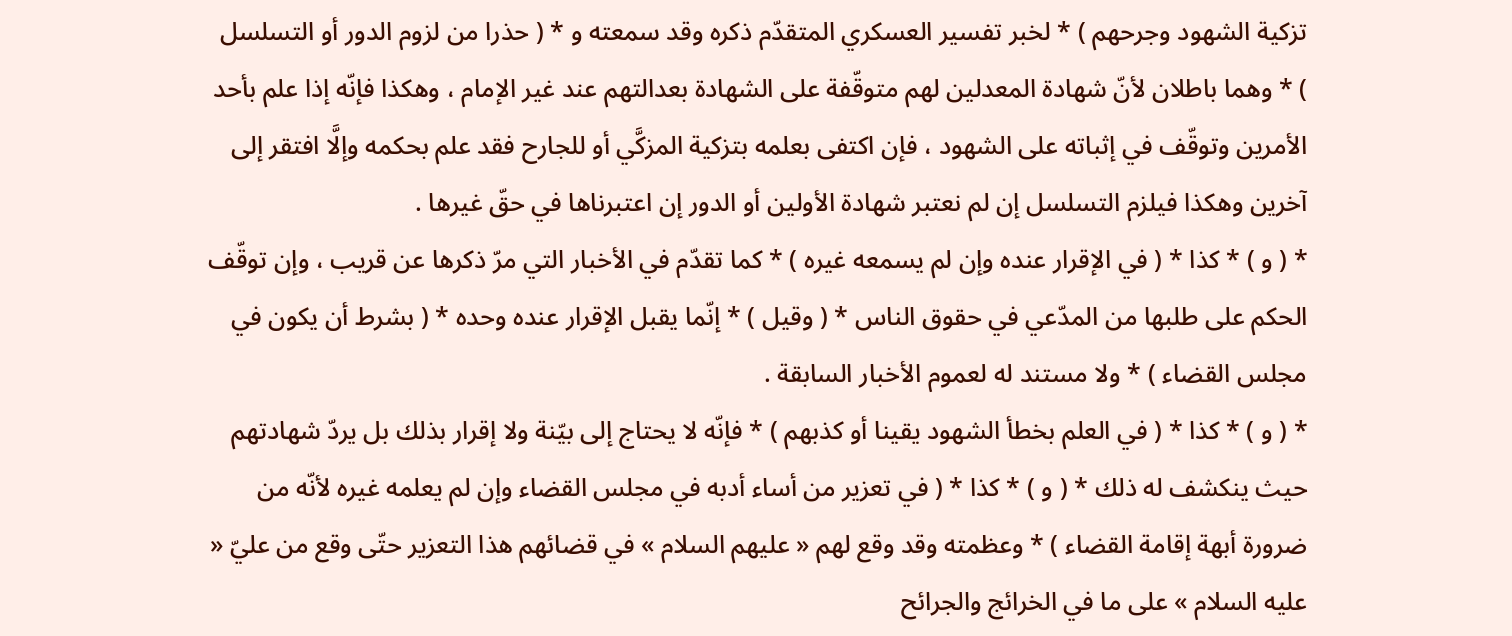تزكية الشهود وجرحهم ) * لخبر تفسير العسكري المتقدّم ذكره وقد سمعته و * ( حذرا من لزوم الدور أو التسلسل ) * وهما باطلان لأنّ شهادة المعدلين لهم متوقّفة على الشهادة بعدالتهم عند غير الإمام ، وهكذا فإنّه إذا علم بأحد الأمرين وتوقّف في إثباته على الشهود ، فإن اكتفى بعلمه بتزكية المزكَّي أو للجارح فقد علم بحكمه وإلَّا افتقر إلى آخرين وهكذا فيلزم التسلسل إن لم نعتبر شهادة الأولين أو الدور إن اعتبرناها في حقّ غيرها .
* ( و ) * كذا * ( في الإقرار عنده وإن لم يسمعه غيره ) * كما تقدّم في الأخبار التي مرّ ذكرها عن قريب ، وإن توقّف الحكم على طلبها من المدّعي في حقوق الناس * ( وقيل ) * إنّما يقبل الإقرار عنده وحده * ( بشرط أن يكون في مجلس القضاء ) * ولا مستند له لعموم الأخبار السابقة .
* ( و ) * كذا * ( في العلم بخطأ الشهود يقينا أو كذبهم ) * فإنّه لا يحتاج إلى بيّنة ولا إقرار بذلك بل يردّ شهادتهم حيث ينكشف له ذلك * ( و ) * كذا * ( في تعزير من أساء أدبه في مجلس القضاء وإن لم يعلمه غيره لأنّه من ضرورة أبهة إقامة القضاء ) * وعظمته وقد وقع لهم « عليهم السلام » في قضائهم هذا التعزير حتّى وقع من عليّ « عليه السلام » على ما في الخرائج والجرائح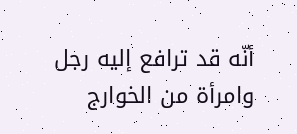أنّه قد ترافع إليه رجل وامرأة من الخوارج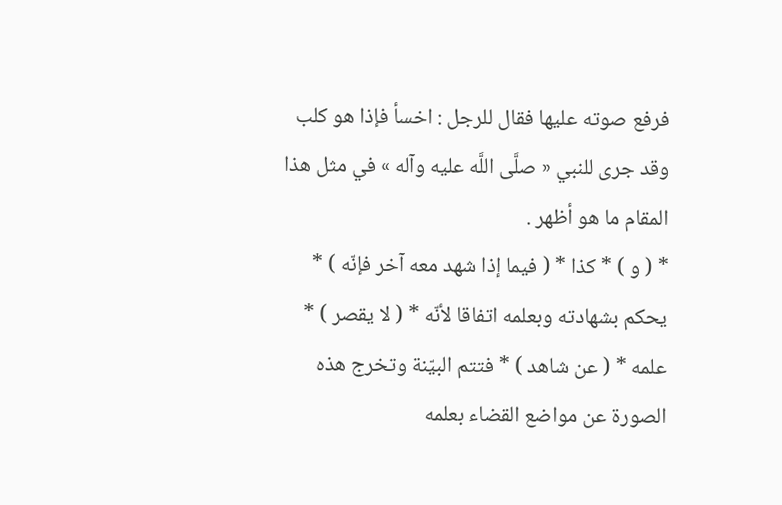فرفع صوته عليها فقال للرجل : اخسأ فإذا هو كلب وقد جرى للنبي « صلَّى اللَّه عليه وآله » في مثل هذا المقام ما هو أظهر .
* ( و ) * كذا * ( فيما إذا شهد معه آخر فإنّه ) * يحكم بشهادته وبعلمه اتفاقا لأنّه * ( لا يقصر ) * علمه * ( عن شاهد ) * فتتم البيّنة وتخرج هذه الصورة عن مواضع القضاء بعلمه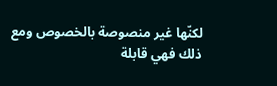لكنّها غير منصوصة بالخصوص ومع ذلك فهي قابلة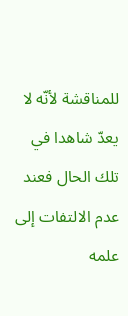للمناقشة لأنّه لا يعدّ شاهدا في تلك الحال فعند عدم الالتفات إلى علمه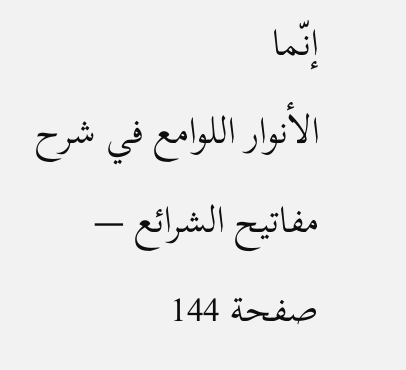إنّما
الأنوار اللوامع في شرح مفاتيح الشرائع — صفحة 144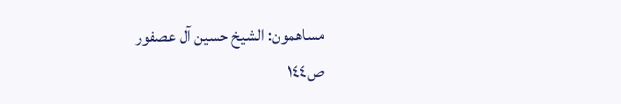مساهمون: الشيخ حسين آل عصفور
ص١٤٤